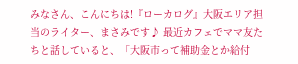みなさん、こんにちは!『ローカログ』大阪エリア担当のライター、まさみです♪ 最近カフェでママ友たちと話していると、「大阪市って補助金とか給付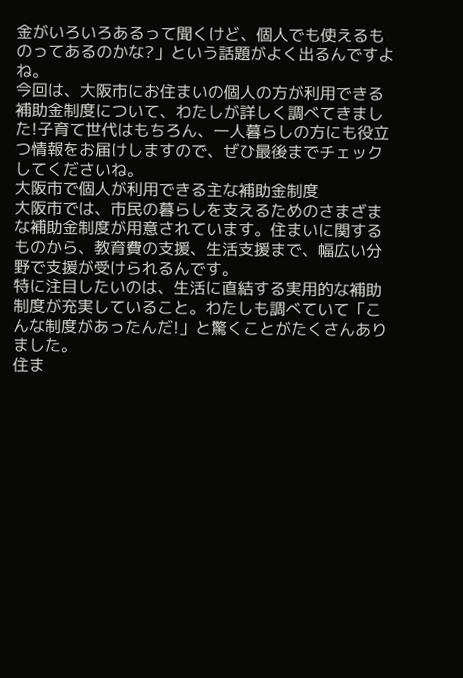金がいろいろあるって聞くけど、個人でも使えるものってあるのかな?」という話題がよく出るんですよね。
今回は、大阪市にお住まいの個人の方が利用できる補助金制度について、わたしが詳しく調べてきました!子育て世代はもちろん、一人暮らしの方にも役立つ情報をお届けしますので、ぜひ最後までチェックしてくださいね。
大阪市で個人が利用できる主な補助金制度
大阪市では、市民の暮らしを支えるためのさまざまな補助金制度が用意されています。住まいに関するものから、教育費の支援、生活支援まで、幅広い分野で支援が受けられるんです。
特に注目したいのは、生活に直結する実用的な補助制度が充実していること。わたしも調べていて「こんな制度があったんだ!」と驚くことがたくさんありました。
住ま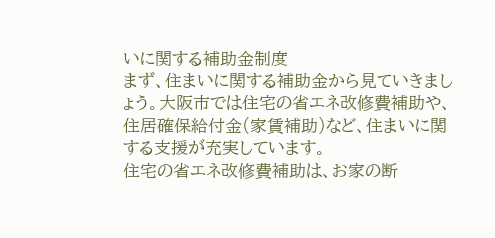いに関する補助金制度
まず、住まいに関する補助金から見ていきましょう。大阪市では住宅の省エネ改修費補助や、住居確保給付金(家賃補助)など、住まいに関する支援が充実しています。
住宅の省エネ改修費補助は、お家の断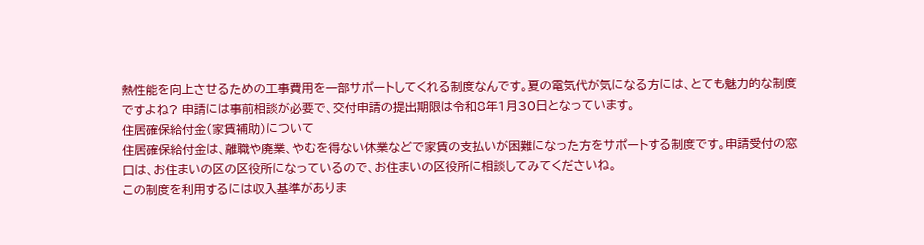熱性能を向上させるための工事費用を一部サポートしてくれる制度なんです。夏の電気代が気になる方には、とても魅力的な制度ですよね? 申請には事前相談が必要で、交付申請の提出期限は令和8年1月30日となっています。
住居確保給付金(家賃補助)について
住居確保給付金は、離職や廃業、やむを得ない休業などで家賃の支払いが困難になった方をサポートする制度です。申請受付の窓口は、お住まいの区の区役所になっているので、お住まいの区役所に相談してみてくださいね。
この制度を利用するには収入基準がありま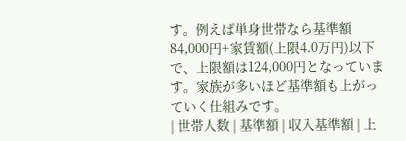す。例えば単身世帯なら基準額84,000円+家賃額(上限4.0万円)以下で、上限額は124,000円となっています。家族が多いほど基準額も上がっていく仕組みです。
| 世帯人数 | 基準額 | 収入基準額 | 上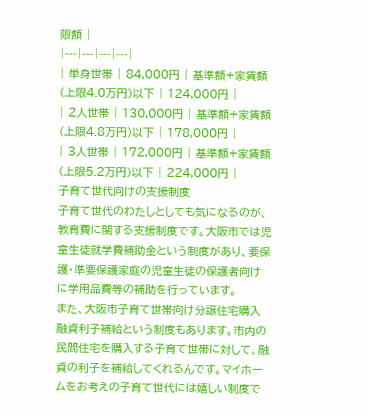限額 |
|---|---|---|---|
| 単身世帯 | 84,000円 | 基準額+家賃額(上限4.0万円)以下 | 124,000円 |
| 2人世帯 | 130,000円 | 基準額+家賃額(上限4.8万円)以下 | 178,000円 |
| 3人世帯 | 172,000円 | 基準額+家賃額(上限5.2万円)以下 | 224,000円 |
子育て世代向けの支援制度
子育て世代のわたしとしても気になるのが、教育費に関する支援制度です。大阪市では児童生徒就学費補助金という制度があり、要保護・準要保護家庭の児童生徒の保護者向けに学用品費等の補助を行っています。
また、大阪市子育て世帯向け分譲住宅購入融資利子補給という制度もあります。市内の民間住宅を購入する子育て世帯に対して、融資の利子を補給してくれるんです。マイホームをお考えの子育て世代には嬉しい制度で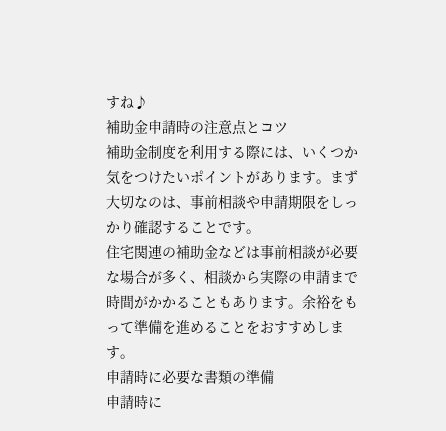すね♪
補助金申請時の注意点とコツ
補助金制度を利用する際には、いくつか気をつけたいポイントがあります。まず大切なのは、事前相談や申請期限をしっかり確認することです。
住宅関連の補助金などは事前相談が必要な場合が多く、相談から実際の申請まで時間がかかることもあります。余裕をもって準備を進めることをおすすめします。
申請時に必要な書類の準備
申請時に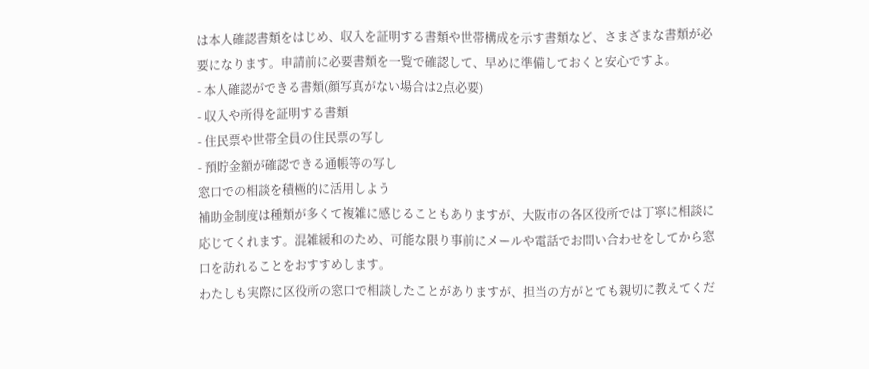は本人確認書類をはじめ、収入を証明する書類や世帯構成を示す書類など、さまざまな書類が必要になります。申請前に必要書類を一覧で確認して、早めに準備しておくと安心ですよ。
- 本人確認ができる書類(顔写真がない場合は2点必要)
- 収入や所得を証明する書類
- 住民票や世帯全員の住民票の写し
- 預貯金額が確認できる通帳等の写し
窓口での相談を積極的に活用しよう
補助金制度は種類が多くて複雑に感じることもありますが、大阪市の各区役所では丁寧に相談に応じてくれます。混雑緩和のため、可能な限り事前にメールや電話でお問い合わせをしてから窓口を訪れることをおすすめします。
わたしも実際に区役所の窓口で相談したことがありますが、担当の方がとても親切に教えてくだ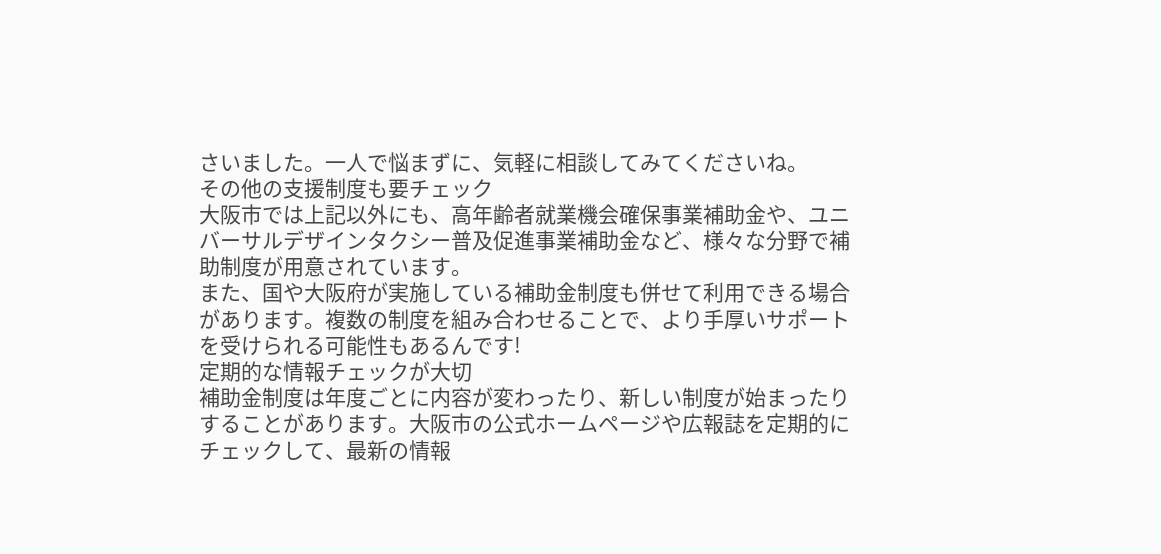さいました。一人で悩まずに、気軽に相談してみてくださいね。
その他の支援制度も要チェック
大阪市では上記以外にも、高年齢者就業機会確保事業補助金や、ユニバーサルデザインタクシー普及促進事業補助金など、様々な分野で補助制度が用意されています。
また、国や大阪府が実施している補助金制度も併せて利用できる場合があります。複数の制度を組み合わせることで、より手厚いサポートを受けられる可能性もあるんです!
定期的な情報チェックが大切
補助金制度は年度ごとに内容が変わったり、新しい制度が始まったりすることがあります。大阪市の公式ホームページや広報誌を定期的にチェックして、最新の情報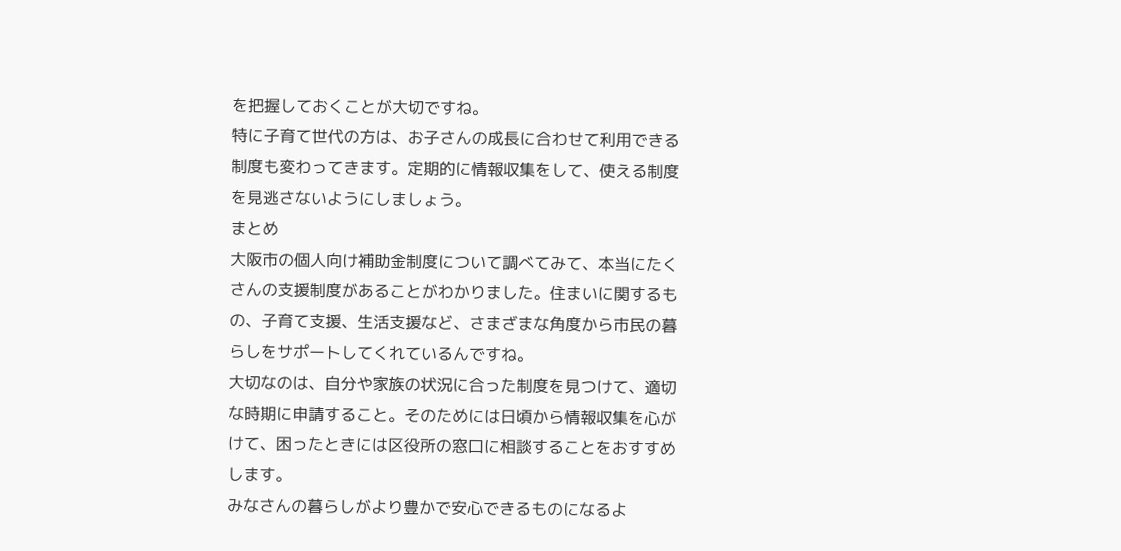を把握しておくことが大切ですね。
特に子育て世代の方は、お子さんの成長に合わせて利用できる制度も変わってきます。定期的に情報収集をして、使える制度を見逃さないようにしましょう。
まとめ
大阪市の個人向け補助金制度について調べてみて、本当にたくさんの支援制度があることがわかりました。住まいに関するもの、子育て支援、生活支援など、さまざまな角度から市民の暮らしをサポートしてくれているんですね。
大切なのは、自分や家族の状況に合った制度を見つけて、適切な時期に申請すること。そのためには日頃から情報収集を心がけて、困ったときには区役所の窓口に相談することをおすすめします。
みなさんの暮らしがより豊かで安心できるものになるよ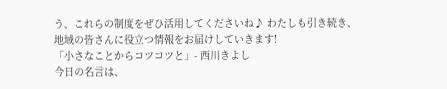う、これらの制度をぜひ活用してくださいね♪ わたしも引き続き、地域の皆さんに役立つ情報をお届けしていきます!
「小さなことからコツコツと」- 西川きよし
今日の名言は、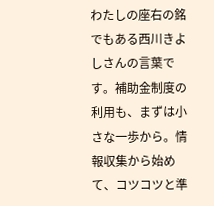わたしの座右の銘でもある西川きよしさんの言葉です。補助金制度の利用も、まずは小さな一歩から。情報収集から始めて、コツコツと準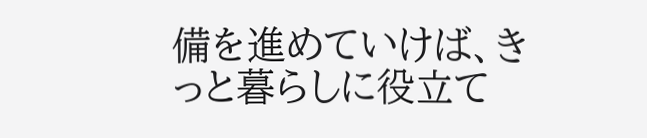備を進めていけば、きっと暮らしに役立て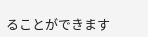ることができます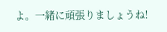よ。一緒に頑張りましょうね!